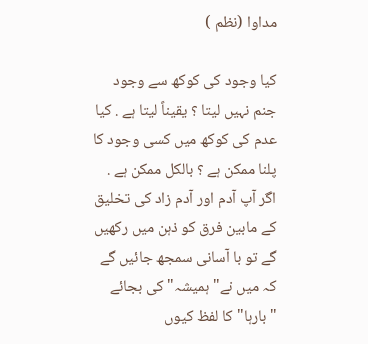مداوا (نظم )

کیا وجود کی کوکھ سے وجود جنم نہیں لیتا ؟ یقیناً لیتا ہے . کیا عدم کی کوکھ میں کسی وجود کا پلنا ممکن ہے ؟ بالکل ممکن ہے . اگر آپ آدم اور آدم زاد کی تخلیق کے مابین فرق کو ذہن میں رکھیں گے تو با آسانی سمجھ جائیں گے کہ میں نے" ہمیشہ" کی بجائے "بارہا" کا لفظ کیوں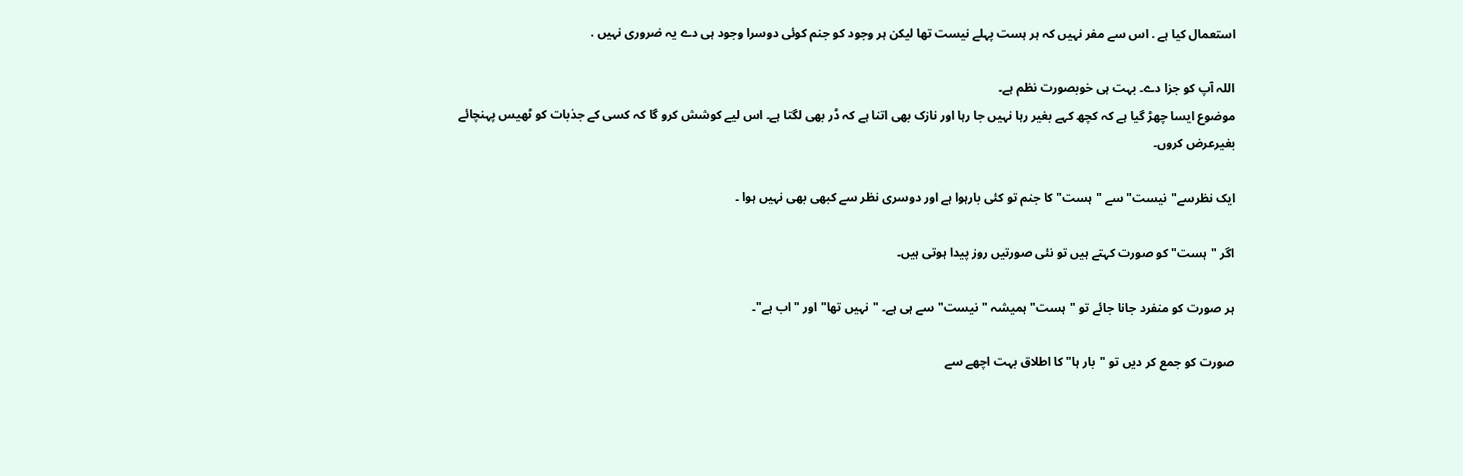استعمال کیا ہے . اس سے مفر نہیں کہ ہر ہست پہلے نیست تھا لیکن ہر وجود کو جنم کوئی دوسرا وجود ہی دے یہ ضروری نہیں .

اللہ آپ کو جزا دے۔ بہت ہی خوبصورت نظم ہے۔
موضوع ایسا چھڑ گیا ہے کہ کچھ کہے بغیر رہا نہیں جا رہا اور نازک بھی اتنا ہے کہ ڈر بھی لگتا ہے۔ اس لیے کوشش کرو گا کہ کسی کے جذبات کو ٹھیس پہنچائے بغیرعرض کروں۔

ایک نظرسے"نیست" سے "ہست" کا جنم تو کئی بارہوا ہے اور دوسری نظر سے کبھی بھی نہیں ہوا ۔

اگر "ہست" کو صورت کہتے ہیں تو نئی صورتیں روز پیدا ہوتی ہیں۔

ہر صورت کو منفرد جانا جائے تو "ہست" ہمیشہ "نیست" سے ہی ہے۔ "نہیں تھا" اور "اب ہے"۔

صورت کو جمع کر دیں تو "بار ہا" کا اطلاق بہت اچھے سے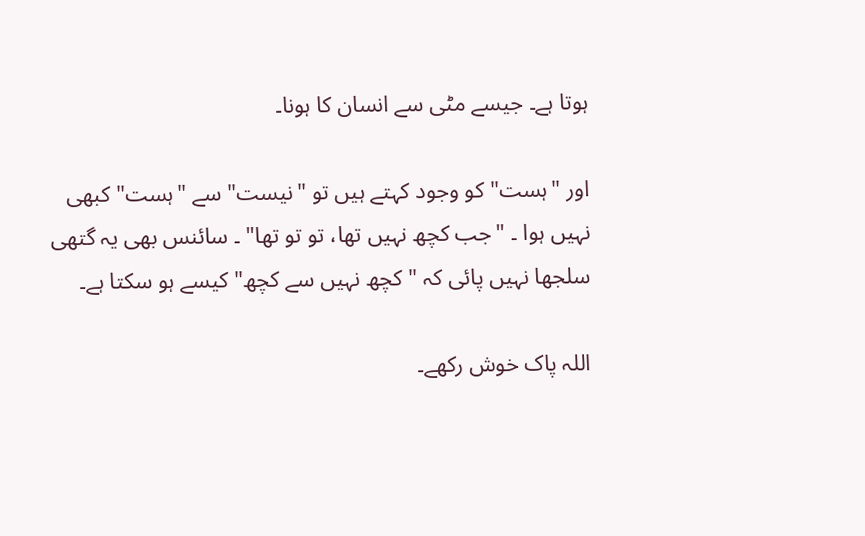ہوتا ہے۔ جیسے مٹی سے انسان کا ہونا۔

اور "ہست" کو وجود کہتے ہیں تو "نیست" سے "ہست" کبھی نہیں ہوا ۔ "جب کچھ نہیں تھا، تو تو تھا" ۔ سائنس بھی یہ گتھی سلجھا نہیں پائی کہ " کچھ نہیں سے کچھ" کیسے ہو سکتا ہے۔

اللہ پاک خوش رکھے۔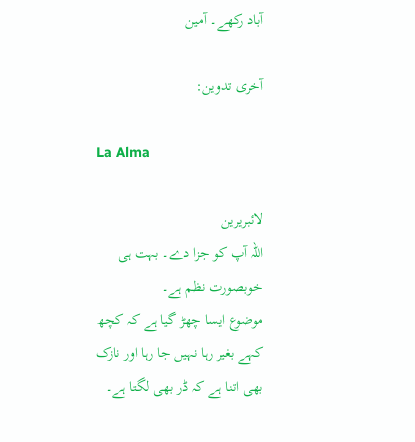آباد رکھے۔ آمین

آخری تدوین:

La Alma

لائبریرین
اللہ آپ کو جزا دے۔ بہت ہی خوبصورت نظم ہے۔
موضوع ایسا چھڑ گیا ہے کہ کچھ کہے بغیر رہا نہیں جا رہا اور نازک بھی اتنا ہے کہ ڈر بھی لگتا ہے۔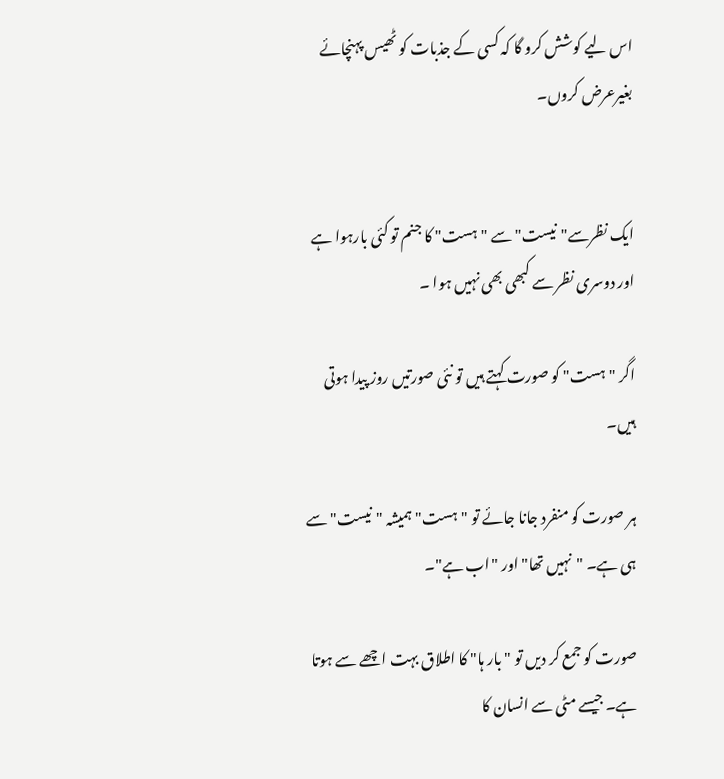اس لیے کوشش کرو گا کہ کسی کے جذبات کو ٹھیس پہنچائے بغیرعرض کروں۔


ایک نظرسے"نیست" سے "ہست" کا جنم تو کئی بارہوا ہے اور دوسری نظر سے کبھی بھی نہیں ہوا ۔

اگر "ہست" کو صورت کہتے ہیں تو نئی صورتیں روز پیدا ہوتی ہیں۔

ہر صورت کو منفرد جانا جائے تو "ہست" ہمیشہ "نیست" سے ہی ہے۔ "نہیں تھا" اور "اب ہے"۔

صورت کو جمع کر دیں تو "بار ہا" کا اطلاق بہت اچھے سے ہوتا ہے۔ جیسے مٹی سے انسان کا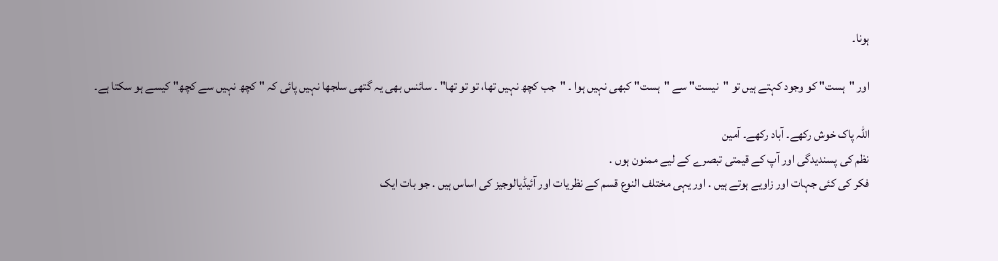ہونا۔

اور "ہست" کو وجود کہتے ہیں تو "نیست" سے "ہست" کبھی نہیں ہوا ۔ "جب کچھ نہیں تھا، تو تو تھا" ۔ سائنس بھی یہ گتھی سلجھا نہیں پائی کہ " کچھ نہیں سے کچھ" کیسے ہو سکتا ہے۔

اللہ پاک خوش رکھے۔ آباد رکھے۔ آمین
نظم کی پسندیدگی اور آپ کے قیمتی تبصرے کے لیے ممنون ہوں .
فکر کی کئی جہات اور زاویے ہوتے ہیں . اور یہی مختلف النوع قسم کے نظریات اور آئیڈیالوجیز کی اساس ہیں . جو بات ایک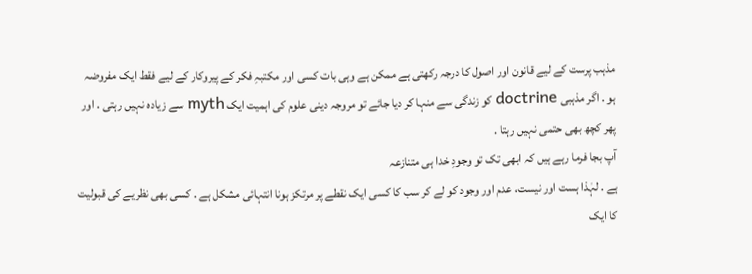مذہب پرست کے لیے قانون اور اصول کا درجہ رکھتی ہے ممکن ہے وہی بات کسی اور مکتبہِ فکر کے پیروکار کے لیے فقط ایک مفروضہ ہو . اگر مذہبی doctrine کو زندگی سے منہا کر دیا جائے تو مروجہ دینی علوم کی اہمیت ایک myth سے زیادہ نہیں رہتی . اور پھر کچھ بھی حتمی نہیں رہتا .
آپ بجا فرما رہے ہیں کہ ابھی تک تو وجودِ خدا ہی متنازعہ
ہے . لہٰذا ہست اور نیست، عدم اور وجود کو لے کر سب کا کسی ایک نقطے پر مرتکز ہونا انتہائی مشکل ہے . کسی بھی نظریے کی قبولیت کا ایک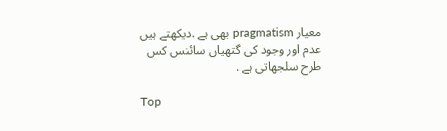معیار pragmatism بھی ہے .دیکھتے ہیں عدم اور وجود کی گتھیاں سائنس کس طرح سلجھاتی ہے .

Top